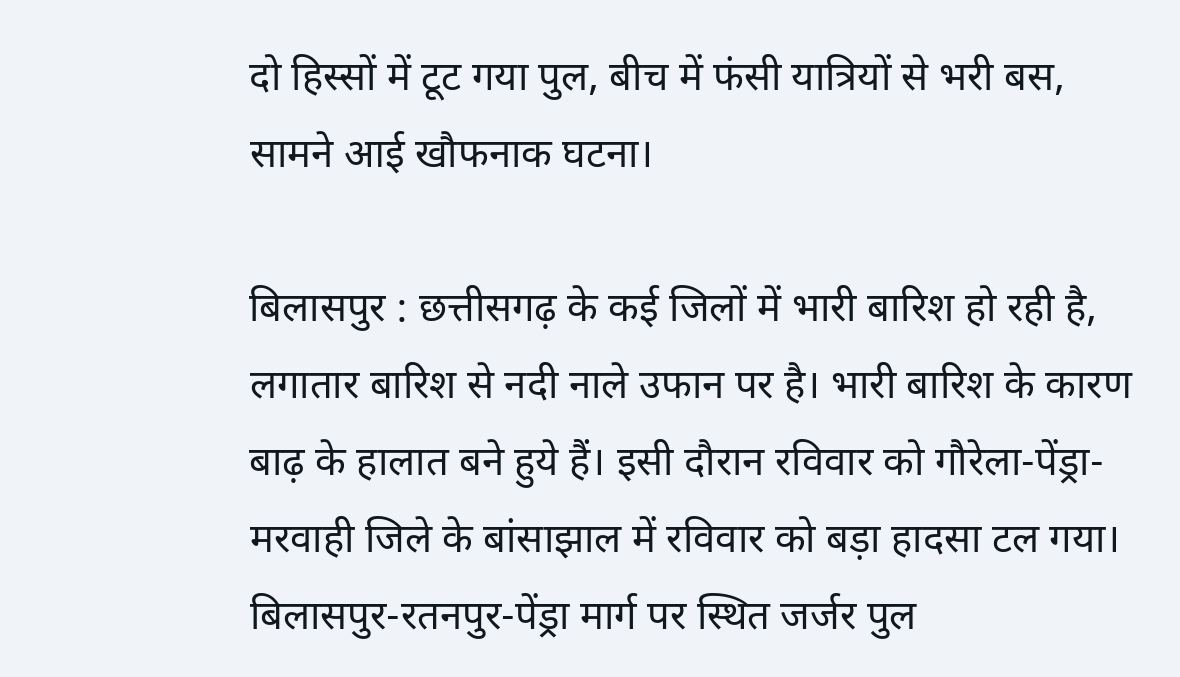दो हिस्सों में टूट गया पुल, बीच में फंसी यात्रियों से भरी बस, सामने आई खौफनाक घटना।

बिलासपुर : छत्तीसगढ़ के कई जिलों में भारी बारिश हो रही है, लगातार बारिश से नदी नाले उफान पर है। भारी बारिश के कारण बाढ़ के हालात बने हुये हैं। इसी दौरान रविवार को गौरेला-पेंड्रा-मरवाही जिले के बांसाझाल में रविवार को बड़ा हादसा टल गया। बिलासपुर-रतनपुर-पेंड्रा मार्ग पर स्थित जर्जर पुल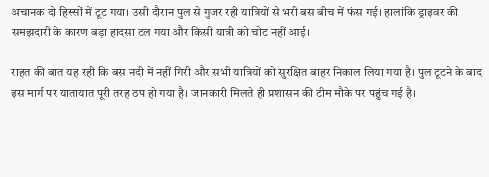अचानक दो हिस्सों में टूट गया। उसी दौरान पुल से गुजर रही यात्रियों से भरी बस बीच में फंस गई। हालांकि ड्राइवर की समझदारी के कारण बड़ा हादसा टल गया और किसी यात्री को चोट नहीं आई।

राहत की बात यह रही कि बस नदी में नहीं गिरी और सभी यात्रियों को सुरक्षित बाहर निकाल लिया गया है। पुल टूटने के बाद इस मार्ग पर यातायात पूरी तरह ठप हो गया है। जानकारी मिलते ही प्रशासन की टीम मौके पर पहुंच गई है।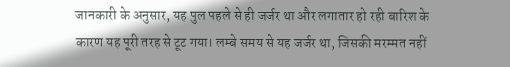जानकारी के अनुसार, यह पुल पहले से ही जर्जर था और लगातार हो रही बारिश के कारण यह पूरी तरह से टूट गया। लम्बे समय से यह जर्जर था, जिसकी मरम्मत नहीं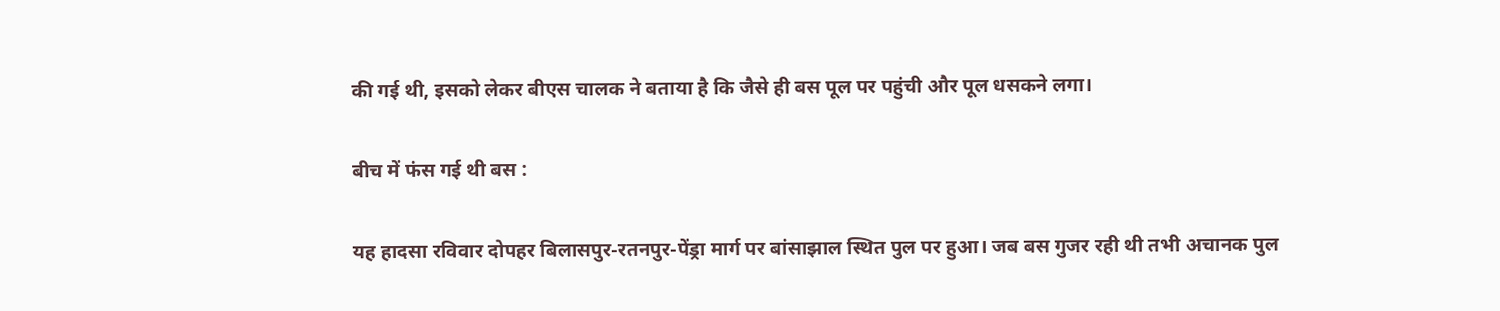की गई थी, इसको लेकर बीएस चालक ने बताया है कि जैसे ही बस पूल पर पहुंची और पूल धसकने लगा।

बीच में फंस गई थी बस :

यह हादसा रविवार दोपहर बिलासपुर-रतनपुर-पेंड्रा मार्ग पर बांसाझाल स्थित पुल पर हुआ। जब बस गुजर रही थी तभी अचानक पुल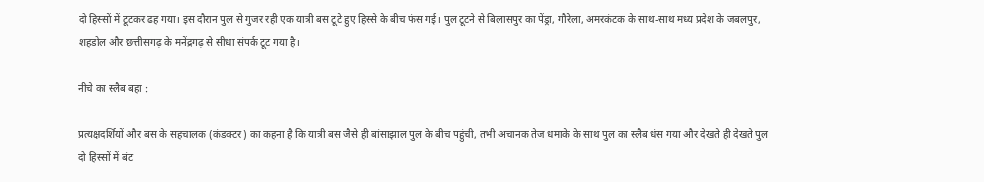दो हिस्सों में टूटकर ढह गया। इस दौरान पुल से गुजर रही एक यात्री बस टूटे हुए हिस्से के बीच फंस गई। पुल टूटने से बिलासपुर का पेंड्रा, गौरेला, अमरकंटक के साथ-साथ मध्य प्रदेश के जबलपुर, शहडोल और छत्तीसगढ़ के मनेंद्रगढ़ से सीधा संपर्क टूट गया है।

नीचे का स्लैब बहा :

प्रत्यक्षदर्शियों और बस के सहचालक (कंडक्टर) का कहना है कि यात्री बस जैसे ही बांसाझाल पुल के बीच पहुंची, तभी अचानक तेज धमाके के साथ पुल का स्लैब धंस गया और देखते ही देखते पुल दो हिस्सों में बंट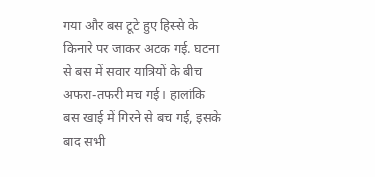गया और बस टूटे हुए हिस्से के किनारे पर जाकर अटक गई. घटना से बस में सवार यात्रियों के बीच अफरा-तफरी मच गई। हालांकि बस खाई में गिरने से बच गई, इसके बाद सभी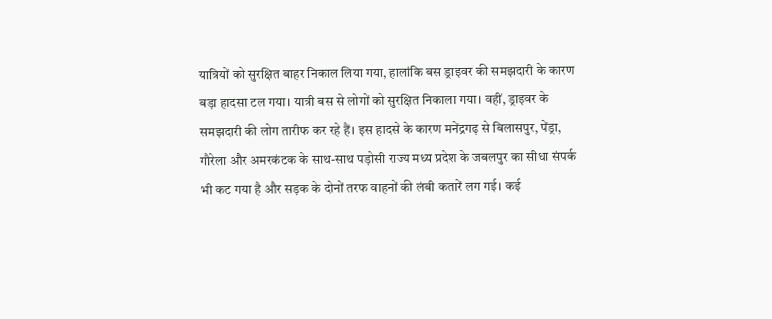यात्रियों को सुरक्षित बाहर निकाल लिया गया, हालांकि बस ड्राइवर की समझदारी के कारण बड़ा हादसा टल गया। यात्री बस से लोगों को सुरक्षित निकाला गया। वहीं, ड्राइवर के समझदारी की लोग तारीफ कर रहे हैं। इस हादसे के कारण मनेंद्रगढ़ से बिलासपुर, पेंड्रा, गौरेला और अमरकंटक के साथ-साथ पड़ोसी राज्य मध्य प्रदेश के जबलपुर का सीधा संपर्क भी कट गया है और सड़क के दोनों तरफ वाहनों की लंबी कतारें लग गई। कई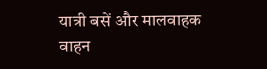यात्री बसें और मालवाहक वाहन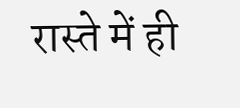रास्ते में ही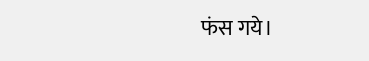फंस गये।